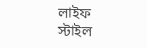লাইফ স্টাইল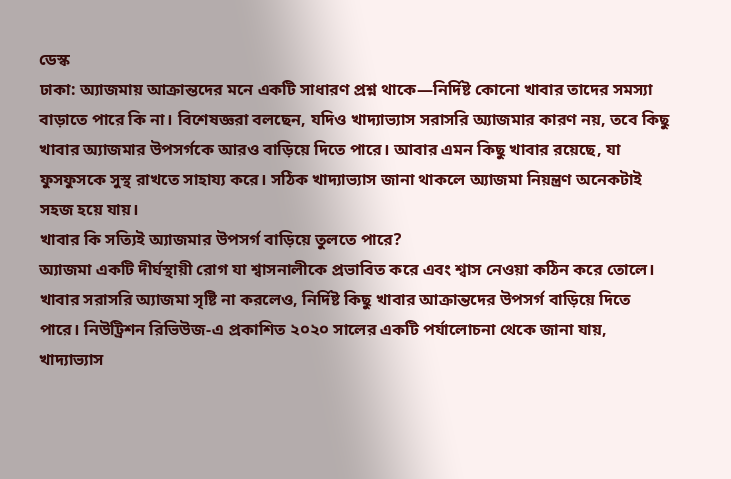ডেস্ক
ঢাকা: অ্যাজমায় আক্রান্তদের মনে একটি সাধারণ প্রশ্ন থাকে—নির্দিষ্ট কোনো খাবার তাদের সমস্যা বাড়াতে পারে কি না। বিশেষজ্ঞরা বলছেন, যদিও খাদ্যাভ্যাস সরাসরি অ্যাজমার কারণ নয়, তবে কিছু খাবার অ্যাজমার উপসর্গকে আরও বাড়িয়ে দিতে পারে। আবার এমন কিছু খাবার রয়েছে, যা ফুসফুসকে সুস্থ রাখতে সাহায্য করে। সঠিক খাদ্যাভ্যাস জানা থাকলে অ্যাজমা নিয়ন্ত্রণ অনেকটাই সহজ হয়ে যায়।
খাবার কি সত্যিই অ্যাজমার উপসর্গ বাড়িয়ে তুলতে পারে?
অ্যাজমা একটি দীর্ঘস্থায়ী রোগ যা শ্বাসনালীকে প্রভাবিত করে এবং শ্বাস নেওয়া কঠিন করে তোলে। খাবার সরাসরি অ্যাজমা সৃষ্টি না করলেও, নির্দিষ্ট কিছু খাবার আক্রান্তদের উপসর্গ বাড়িয়ে দিতে পারে। নিউট্রিশন রিভিউজ-এ প্রকাশিত ২০২০ সালের একটি পর্যালোচনা থেকে জানা যায়, খাদ্যাভ্যাস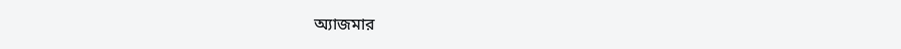অ্যাজমার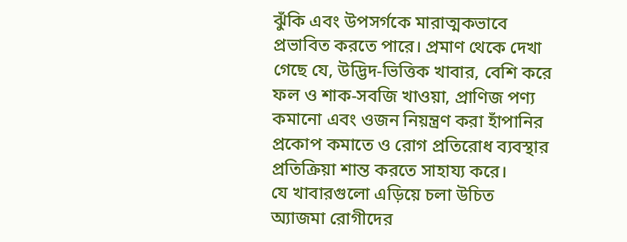ঝুঁকি এবং উপসর্গকে মারাত্মকভাবে প্রভাবিত করতে পারে। প্রমাণ থেকে দেখা গেছে যে, উদ্ভিদ-ভিত্তিক খাবার, বেশি করে ফল ও শাক-সবজি খাওয়া, প্রাণিজ পণ্য কমানো এবং ওজন নিয়ন্ত্রণ করা হাঁপানির প্রকোপ কমাতে ও রোগ প্রতিরোধ ব্যবস্থার প্রতিক্রিয়া শান্ত করতে সাহায্য করে।
যে খাবারগুলো এড়িয়ে চলা উচিত
অ্যাজমা রোগীদের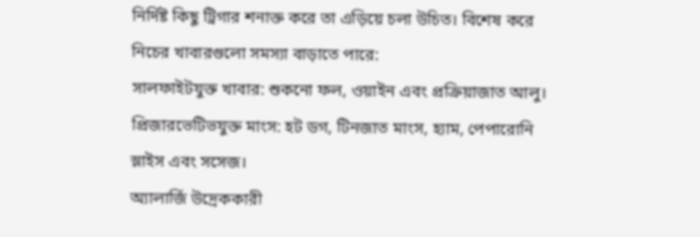নির্দিষ্ট কিছু ট্রিগার শনাক্ত করে তা এড়িয়ে চলা উচিত। বিশেষ করে নিচের খাবারগুলো সমস্যা বাড়াতে পারে:
সালফাইটযুক্ত খাবার: শুকনো ফল, ওয়াইন এবং প্রক্রিয়াজাত আলু।
প্রিজারভেটিভযুক্ত মাংস: হট ডগ, টিনজাত মাংস, হ্যাম, পেপারোনি স্লাইস এবং সসেজ।
অ্যালার্জি উদ্রেককারী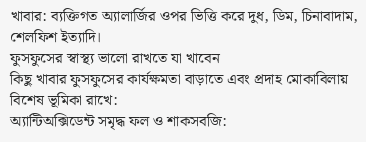খাবার: ব্যক্তিগত অ্যালার্জির ওপর ভিত্তি করে দুধ, ডিম, চিনাবাদাম, শেলফিশ ইত্যাদি।
ফুসফুসের স্বাস্থ্য ভালো রাখতে যা খাবেন
কিছু খাবার ফুসফুসের কার্যক্ষমতা বাড়াতে এবং প্রদাহ মোকাবিলায় বিশেষ ভূমিকা রাখে:
অ্যান্টিঅক্সিডেন্ট সমৃদ্ধ ফল ও শাকসবজি: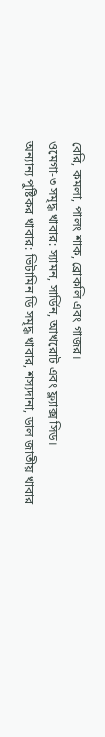বেরি, কমলা, পালং শাক, ব্রোকলি এবং গাজর।
ওমেগা-৩ সমৃদ্ধ খাবার: স্যামন, সার্ডিন, আখরোট এবং ফ্ল্যাক্স সিড।
অন্যান্য পুষ্টিকর খাবার: ভিটামিন ডি সমৃদ্ধ খাবার, শস্যদানা, ডাল জাতীয় খাবার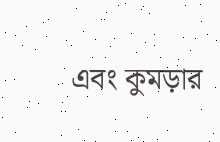এবং কুমড়ার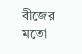বীজের মতো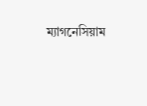ম্যাগনেসিয়াম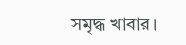সমৃদ্ধ খাবার।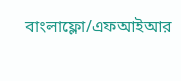বাংলাফ্লো/এফআইআর